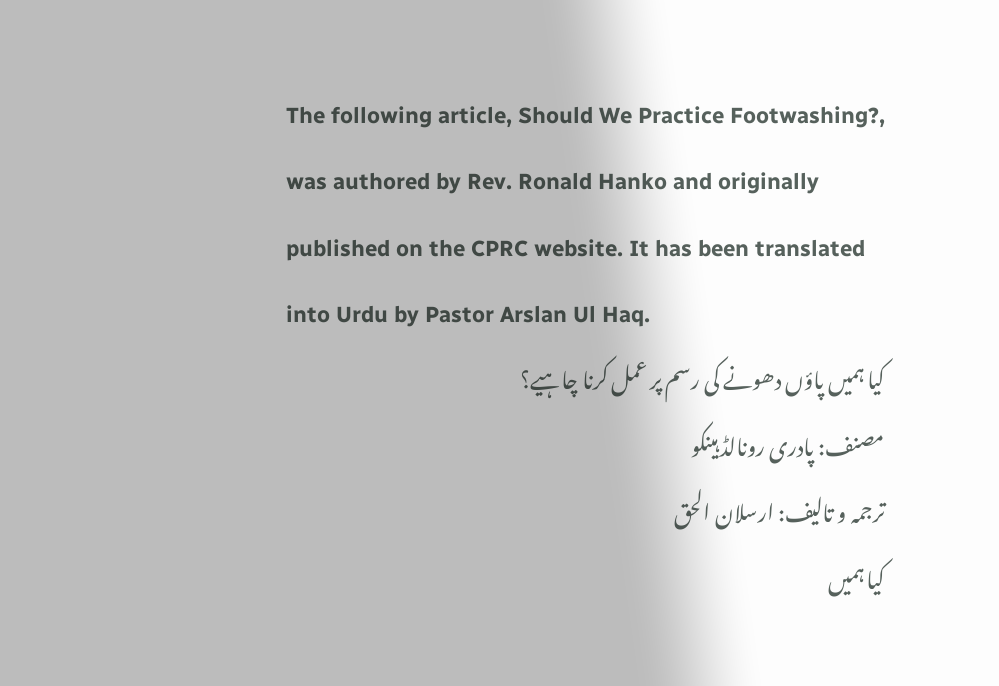The following article, Should We Practice Footwashing?, was authored by Rev. Ronald Hanko and originally published on the CPRC website. It has been translated into Urdu by Pastor Arslan Ul Haq.
کیا ہمیں پاؤں دھونے کی رسم پر عمل کرنا چاہیے؟
مصنف: پادری رونالڈ ہینکو
ترجمہ و تالیف: ارسلان الحق
کیا ہمیں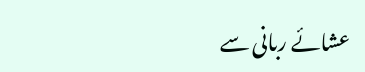عشائے ربانی سے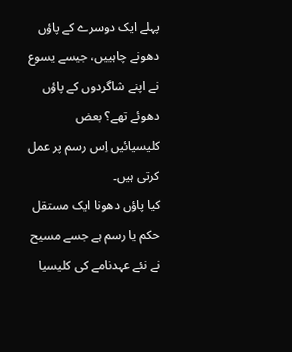پہلے ایک دوسرے کے پاؤں دھونے چاہییں، جیسے یسوع نے اپنے شاگردوں کے پاؤں دھوئے تھے؟ بعض کلیسیائیں اِس رسم پر عمل کرتی ہیں۔
کیا پاؤں دھونا ایک مستقل حکم یا رسم ہے جسے مسیح نے نئے عہدنامے کی کلیسیا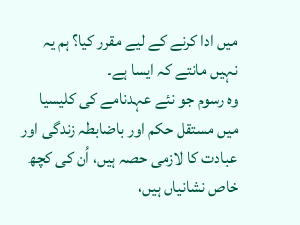میں ادا کرنے کے لیے مقرر کیا؟ ہم یہ نہیں مانتے کہ ایسا ہے۔
وہ رسوم جو نئے عہدنامے کی کلیسیا میں مستقل حکم اور باضابطہ زندگی اور عبادت کا لازمی حصہ ہیں، اُن کی کچھ خاص نشانیاں ہیں،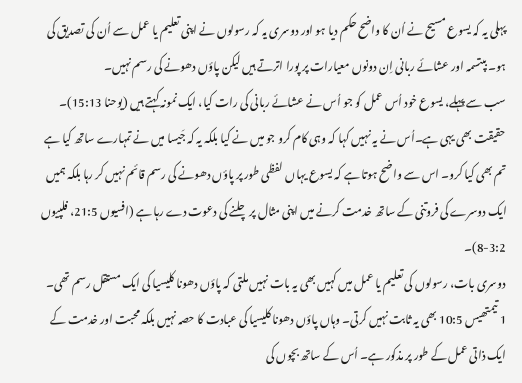پہلی یہ کہ یسوع مسیح نے اُن کا واضح حکم دیا ہو اور دوسری یہ کہ رسولوں نے اپنی تعلیم یا عمل سے اُن کی تصدیق کی ہو۔ بپتسمہ اور عشائے ربانی اِن دونوں معیارات پر پورا اترتے ہیں لیکن پاؤں دھونے کی رسم نہیں۔
سب سے پہلے، یسوع خود اُس عمل کو جو اُس نے عشائے ربانی کی رات کیا، ایک نمونہ کہتے ہیں (یوحنا 15:13)۔ حقیقت بھی یہی ہے۔اُس نے یہ نہیں کہا کہ وہی کام کرو جو میں نے کیا بلکہ یہ کہ جَیسا میں نے تمہارے ساتھ کیا ہے تم بھی کیا کرو۔ اس سے واضح ہوتا ہے کہ یسوع یہاں لفظی طور پر پاؤں دھونے کی رسم قائم نہیں کر رہا بلکہ ہمیں ایک دوسرے کی فروتنی کے ساتھ خدمت کرنے میں اپنی مثال پر چلنے کی دعوت دے رہا ہے (افسیوں 21:5، فلپیوں 3:2-8)۔
دوسری بات، رسولوں کی تعلیم یا عمل میں کہیں بھی یہ بات نہیں ملتی کہ پاؤں دھونا کلیسیا کی ایک مستقل رسم تھی۔ 1 تیمتھیس 10:5 بھی یہ ثابت نہیں کرتی۔ وہاں پاؤں دھونا کلیسیا کی عبادت کا حصہ نہیں بلکہ محبت اور خدمت کے ایک ذاتی عمل کے طور پر مذکور ہے۔ اُس کے ساتھ بچوں کی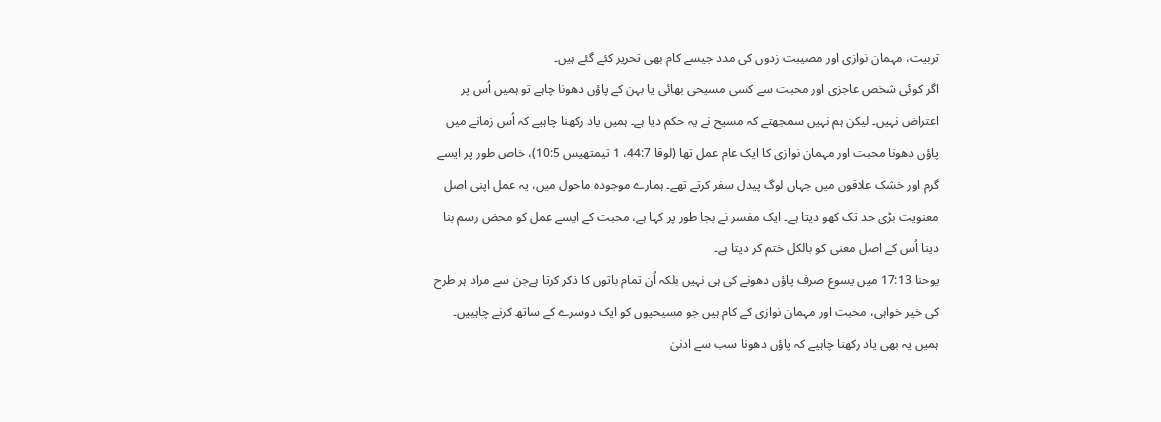تربیت، مہمان نوازی اور مصیبت زدوں کی مدد جیسے کام بھی تحریر کئے گئے ہیں۔
اگر کوئی شخص عاجزی اور محبت سے کسی مسیحی بھائی یا بہن کے پاؤں دھونا چاہے تو ہمیں اُس پر اعتراض نہیں۔ لیکن ہم نہیں سمجھتے کہ مسیح نے یہ حکم دیا ہے۔ ہمیں یاد رکھنا چاہیے کہ اُس زمانے میں پاؤں دھونا محبت اور مہمان نوازی کا ایک عام عمل تھا (لوقا 44:7، 1 تیمتھیس 10:5)، خاص طور پر ایسے گرم اور خشک علاقوں میں جہاں لوگ پیدل سفر کرتے تھے۔ ہمارے موجودہ ماحول میں، یہ عمل اپنی اصل معنویت بڑی حد تک کھو دیتا ہے۔ ایک مفسر نے بجا طور پر کہا ہے، محبت کے ایسے عمل کو محض رسم بنا دینا اُس کے اصل معنی کو بالکل ختم کر دیتا ہے۔
یوحنا 17:13 میں یسوع صرف پاؤں دھونے کی ہی نہیں بلکہ اُن تمام باتوں کا ذکر کرتا ہےجن سے مراد ہر طرح کی خیر خواہی، محبت اور مہمان نوازی کے کام ہیں جو مسیحیوں کو ایک دوسرے کے ساتھ کرنے چاہییں۔
ہمیں یہ بھی یاد رکھنا چاہیے کہ پاؤں دھونا سب سے ادنیٰ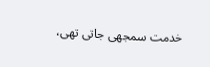خدمت سمجھی جاتی تھی،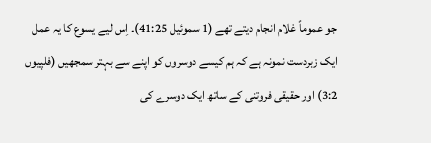جو عموماً غلام انجام دیتے تھے (1 سموئیل 41:25)۔ اِس لیے یسوع کا یہ عمل ایک زبردست نمونہ ہے کہ ہم کیسے دوسروں کو اپنے سے بہتر سمجھیں (فلپیوں 3:2) اور حقیقی فروتنی کے ساتھ ایک دوسرے کی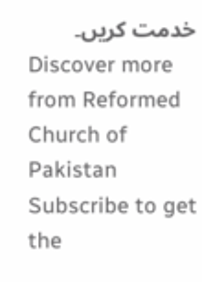خدمت کریں۔
Discover more from Reformed Church of Pakistan
Subscribe to get the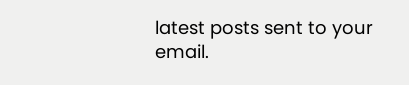latest posts sent to your email.